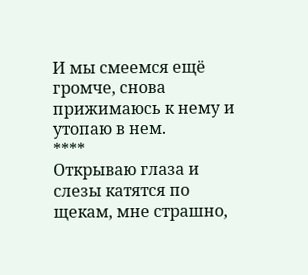И мы смеемся ещё громче, снова прижимаюсь к нему и утопаю в нем.
****
Открываю глаза и слезы катятся по щекам, мне страшно,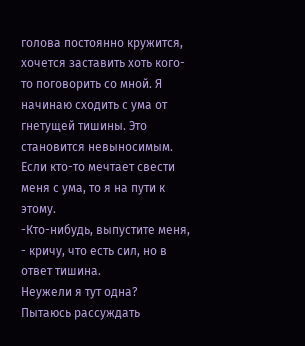голова постоянно кружится, хочется заставить хоть кого-то поговорить со мной. Я начинаю сходить с ума от гнетущей тишины. Это становится невыносимым.
Если кто-то мечтает свести меня с ума, то я на пути к этому.
-Кто-нибудь, выпустите меня, - кричу, что есть сил, но в ответ тишина.
Неужели я тут одна?
Пытаюсь рассуждать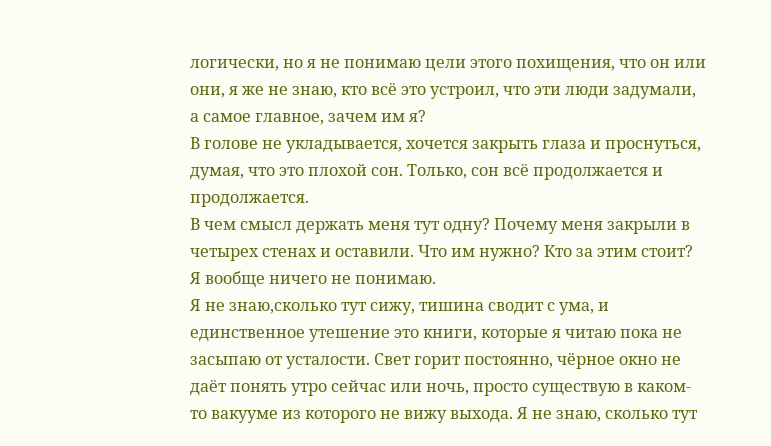логически, но я не понимаю цели этого похищения, что он или они, я же не знаю, кто всё это устроил, что эти люди задумали, а самое главное, зачем им я?
В голове не укладывается, хочется закрыть глаза и проснуться, думая, что это плохой сон. Только, сон всё продолжается и продолжается.
В чем смысл держать меня тут одну? Почему меня закрыли в четырех стенах и оставили. Что им нужно? Кто за этим стоит? Я вообще ничего не понимаю.
Я не знаю,сколько тут сижу, тишина сводит с ума, и единственное утешение это книги, которые я читаю пока не засыпаю от усталости. Свет горит постоянно, чёрное окно не даёт понять утро сейчас или ночь, просто существую в каком-то вакууме из которого не вижу выхода. Я не знаю, сколько тут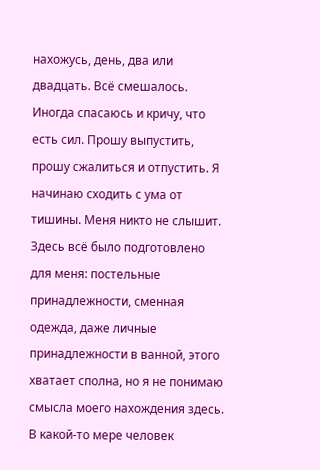нахожусь, день, два или двадцать. Всё смешалось.
Иногда спасаюсь и кричу, что есть сил. Прошу выпустить, прошу сжалиться и отпустить. Я начинаю сходить с ума от тишины. Меня никто не слышит.
Здесь всё было подготовлено для меня: постельные принадлежности, сменная одежда, даже личные принадлежности в ванной, этого хватает сполна, но я не понимаю смысла моего нахождения здесь.
В какой-то мере человек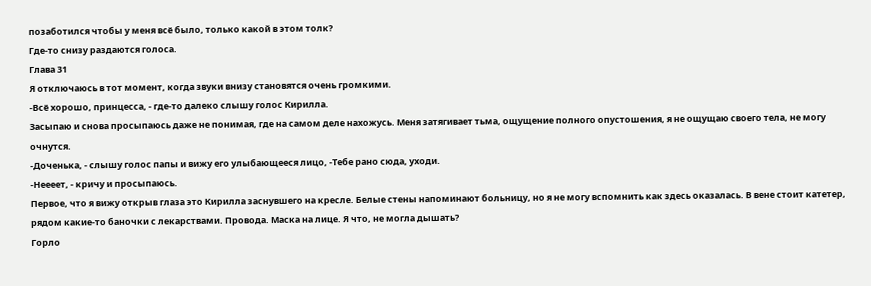позаботился чтобы у меня всё было, только какой в этом толк?
Где-то снизу раздаются голоса.
Глава 31
Я отключаюсь в тот момент, когда звуки внизу становятся очень громкими.
-Всё хорошо, принцесса, - где-то далеко слышу голос Кирилла.
Засыпаю и снова просыпаюсь даже не понимая, где на самом деле нахожусь. Меня затягивает тьма, ощущение полного опустошения, я не ощущаю своего тела, не могу очнутся.
-Доченька, - слышу голос папы и вижу его улыбающееся лицо, -Тебе рано сюда, уходи.
-Неееет, - кричу и просыпаюсь.
Первое, что я вижу открыв глаза это Кирилла заснувшего на кресле. Белые стены напоминают больницу, но я не могу вспомнить как здесь оказалась. В вене стоит катетер, рядом какие-то баночки с лекарствами. Провода. Маска на лице. Я что, не могла дышать?
Горло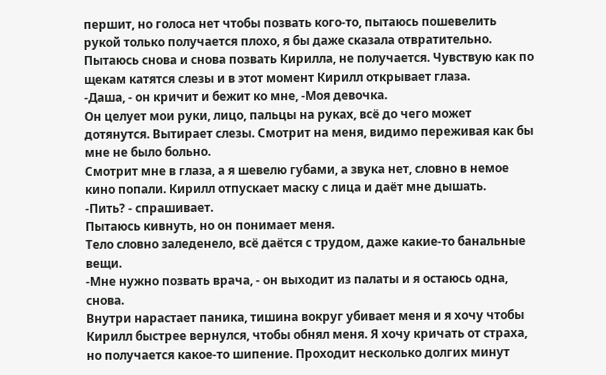першит, но голоса нет чтобы позвать кого-то, пытаюсь пошевелить рукой только получается плохо, я бы даже сказала отвратительно. Пытаюсь снова и снова позвать Кирилла, не получается. Чувствую как по щекам катятся слезы и в этот момент Кирилл открывает глаза.
-Даша, - он кричит и бежит ко мне, -Моя девочка.
Он целует мои руки, лицо, пальцы на руках, всё до чего может дотянутся. Вытирает слезы. Смотрит на меня, видимо переживая как бы мне не было больно.
Смотрит мне в глаза, а я шевелю губами, а звука нет, словно в немое кино попали. Кирилл отпускает маску с лица и даёт мне дышать.
-Пить? - спрашивает.
Пытаюсь кивнуть, но он понимает меня.
Тело словно заледенело, всё даётся с трудом, даже какие-то банальные вещи.
-Мне нужно позвать врача, - он выходит из палаты и я остаюсь одна, снова.
Внутри нарастает паника, тишина вокруг убивает меня и я хочу чтобы Кирилл быстрее вернулся, чтобы обнял меня. Я хочу кричать от страха, но получается какое-то шипение. Проходит несколько долгих минут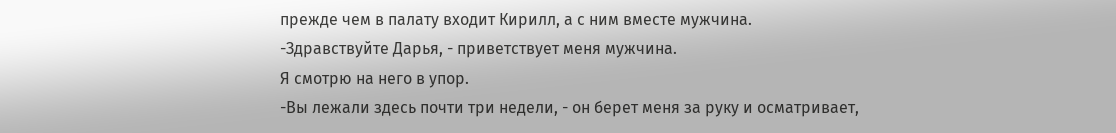прежде чем в палату входит Кирилл, а с ним вместе мужчина.
-Здравствуйте Дарья, - приветствует меня мужчина.
Я смотрю на него в упор.
-Вы лежали здесь почти три недели, - он берет меня за руку и осматривает,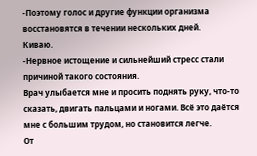-Поэтому голос и другие функции организма восстановятся в течении нескольких дней.
Киваю.
-Нервное истощение и сильнейший стресс стали причиной такого состояния.
Врач улыбается мне и просить поднять руку, что-то сказать, двигать пальцами и ногами. Всё это даётся мне с большим трудом, но становится легче.
От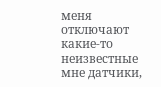меня отключают какие-то неизвестные мне датчики,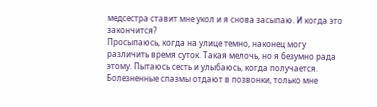медсестра ставит мне укол и я снова засыпаю. И когда это закончится?
Просыпаюсь, когда на улице темно, наконец могу различить время суток. Такая мелочь, но я безумно рада этому. Пытаюсь сесть и улыбаюсь, когда получается. Болезненные спазмы отдают в позвонки, только мне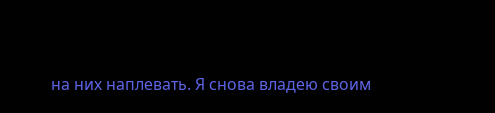на них наплевать. Я снова владею своим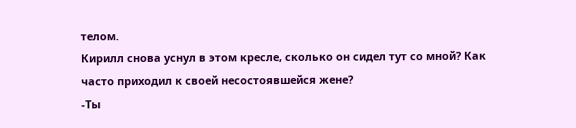телом.
Кирилл снова уснул в этом кресле, сколько он сидел тут со мной? Как часто приходил к своей несостоявшейся жене?
-Ты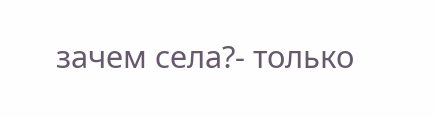зачем села?- только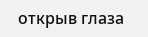открыв глаза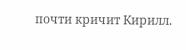почти кричит Кирилл.